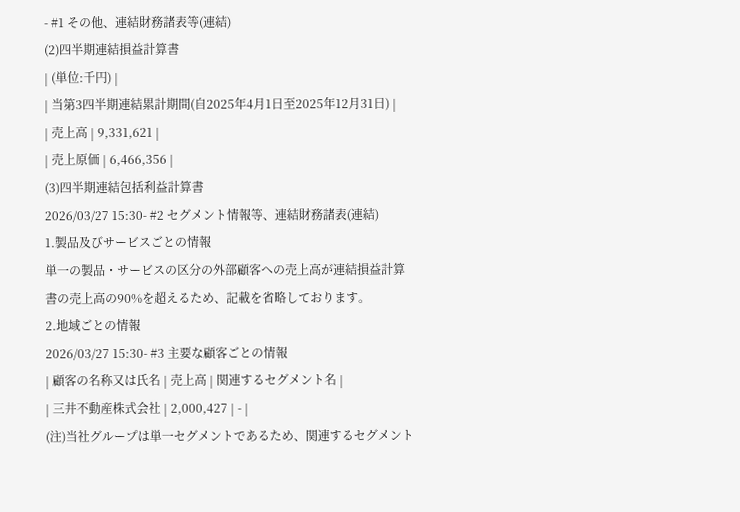- #1 その他、連結財務諸表等(連結)
(2)四半期連結損益計算書
| (単位:千円) |
| 当第3四半期連結累計期間(自2025年4月1日至2025年12月31日) |
| 売上高 | 9,331,621 |
| 売上原価 | 6,466,356 |
(3)四半期連結包括利益計算書
2026/03/27 15:30- #2 セグメント情報等、連結財務諸表(連結)
1.製品及びサービスごとの情報
単一の製品・サービスの区分の外部顧客への売上高が連結損益計算書の売上高の90%を超えるため、記載を省略しております。
2.地域ごとの情報
2026/03/27 15:30- #3 主要な顧客ごとの情報
| 顧客の名称又は氏名 | 売上高 | 関連するセグメント名 |
| 三井不動産株式会社 | 2,000,427 | - |
(注)当社グループは単一セグメントであるため、関連するセグメント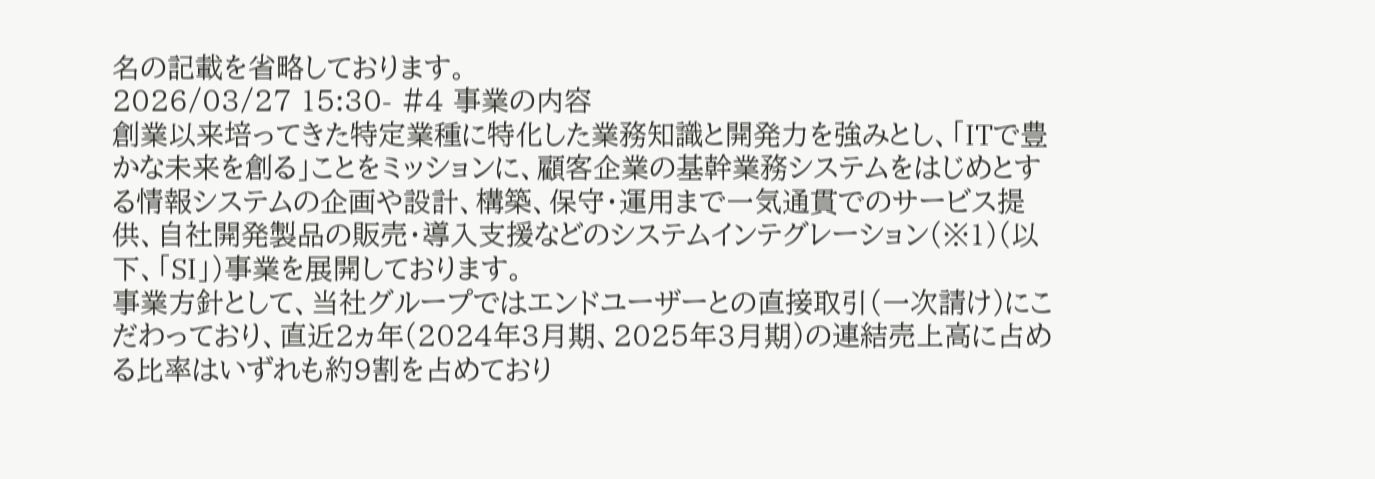名の記載を省略しております。
2026/03/27 15:30- #4 事業の内容
創業以来培ってきた特定業種に特化した業務知識と開発力を強みとし、「ITで豊かな未来を創る」ことをミッションに、顧客企業の基幹業務システムをはじめとする情報システムの企画や設計、構築、保守・運用まで一気通貫でのサービス提供、自社開発製品の販売・導入支援などのシステムインテグレーション(※1)(以下、「SI」)事業を展開しております。
事業方針として、当社グループではエンドユーザーとの直接取引(一次請け)にこだわっており、直近2ヵ年(2024年3月期、2025年3月期)の連結売上高に占める比率はいずれも約9割を占めており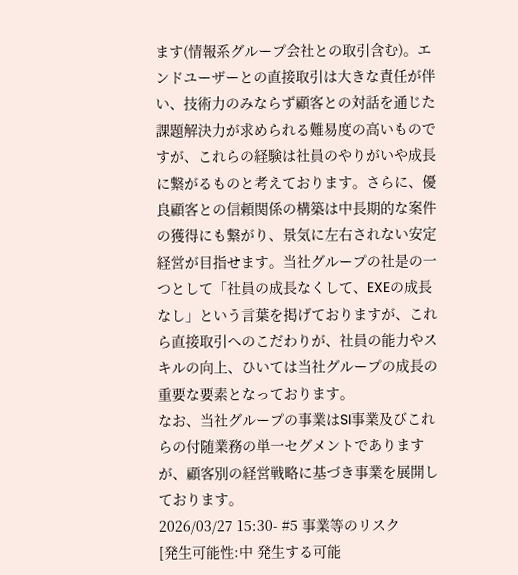ます(情報系グループ会社との取引含む)。エンドユーザーとの直接取引は大きな責任が伴い、技術力のみならず顧客との対話を通じた課題解決力が求められる難易度の高いものですが、これらの経験は社員のやりがいや成長に繋がるものと考えております。さらに、優良顧客との信頼関係の構築は中長期的な案件の獲得にも繋がり、景気に左右されない安定経営が目指せます。当社グループの社是の一つとして「社員の成長なくして、EXEの成長なし」という言葉を掲げておりますが、これら直接取引へのこだわりが、社員の能力やスキルの向上、ひいては当社グループの成長の重要な要素となっております。
なお、当社グループの事業はSI事業及びこれらの付随業務の単一セグメントでありますが、顧客別の経営戦略に基づき事業を展開しております。
2026/03/27 15:30- #5 事業等のリスク
[発生可能性:中 発生する可能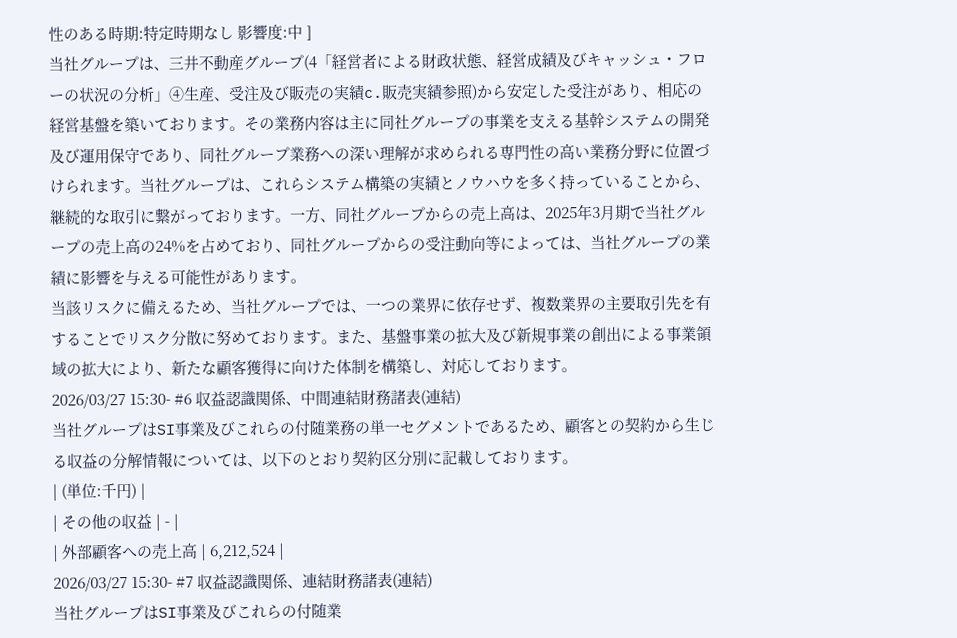性のある時期:特定時期なし 影響度:中 ]
当社グループは、三井不動産グループ(4「経営者による財政状態、経営成績及びキャッシュ・フローの状況の分析」④生産、受注及び販売の実績c.販売実績参照)から安定した受注があり、相応の経営基盤を築いております。その業務内容は主に同社グループの事業を支える基幹システムの開発及び運用保守であり、同社グループ業務への深い理解が求められる専門性の高い業務分野に位置づけられます。当社グループは、これらシステム構築の実績とノウハウを多く持っていることから、継続的な取引に繋がっております。一方、同社グループからの売上高は、2025年3月期で当社グループの売上高の24%を占めており、同社グループからの受注動向等によっては、当社グループの業績に影響を与える可能性があります。
当該リスクに備えるため、当社グループでは、一つの業界に依存せず、複数業界の主要取引先を有することでリスク分散に努めております。また、基盤事業の拡大及び新規事業の創出による事業領域の拡大により、新たな顧客獲得に向けた体制を構築し、対応しております。
2026/03/27 15:30- #6 収益認識関係、中間連結財務諸表(連結)
当社グループはSI事業及びこれらの付随業務の単一セグメントであるため、顧客との契約から生じる収益の分解情報については、以下のとおり契約区分別に記載しております。
| (単位:千円) |
| その他の収益 | - |
| 外部顧客への売上高 | 6,212,524 |
2026/03/27 15:30- #7 収益認識関係、連結財務諸表(連結)
当社グループはSI事業及びこれらの付随業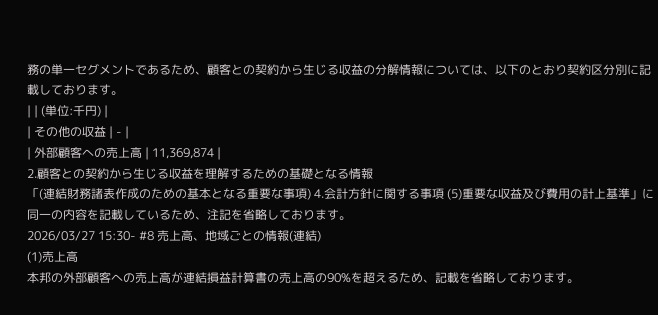務の単一セグメントであるため、顧客との契約から生じる収益の分解情報については、以下のとおり契約区分別に記載しております。
| | (単位:千円) |
| その他の収益 | - |
| 外部顧客への売上高 | 11,369,874 |
2.顧客との契約から生じる収益を理解するための基礎となる情報
「(連結財務諸表作成のための基本となる重要な事項) 4.会計方針に関する事項 (5)重要な収益及び費用の計上基準」に同一の内容を記載しているため、注記を省略しております。
2026/03/27 15:30- #8 売上高、地域ごとの情報(連結)
(1)売上高
本邦の外部顧客への売上高が連結損益計算書の売上高の90%を超えるため、記載を省略しております。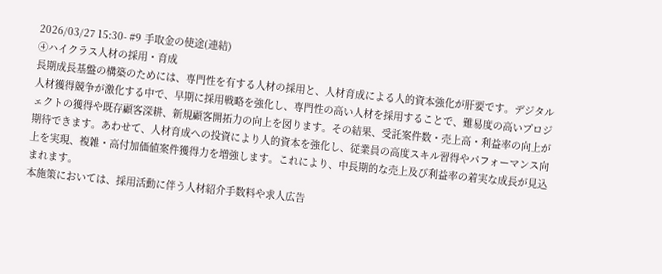2026/03/27 15:30- #9 手取金の使途(連結)
④ハイクラス人材の採用・育成
長期成長基盤の構築のためには、専門性を有する人材の採用と、人材育成による人的資本強化が肝要です。デジタル人材獲得競争が激化する中で、早期に採用戦略を強化し、専門性の高い人材を採用することで、難易度の高いプロジェクトの獲得や既存顧客深耕、新規顧客開拓力の向上を図ります。その結果、受託案件数・売上高・利益率の向上が期待できます。あわせて、人材育成への投資により人的資本を強化し、従業員の高度スキル習得やパフォーマンス向上を実現、複雑・高付加価値案件獲得力を増強します。これにより、中長期的な売上及び利益率の着実な成長が見込まれます。
本施策においては、採用活動に伴う人材紹介手数料や求人広告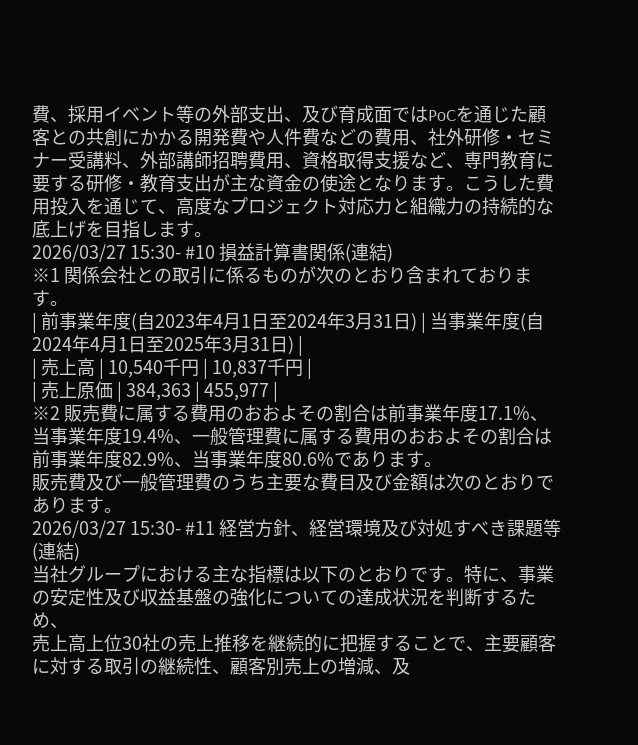費、採用イベント等の外部支出、及び育成面ではPoCを通じた顧客との共創にかかる開発費や人件費などの費用、社外研修・セミナー受講料、外部講師招聘費用、資格取得支援など、専門教育に要する研修・教育支出が主な資金の使途となります。こうした費用投入を通じて、高度なプロジェクト対応力と組織力の持続的な底上げを目指します。
2026/03/27 15:30- #10 損益計算書関係(連結)
※1 関係会社との取引に係るものが次のとおり含まれております。
| 前事業年度(自2023年4月1日至2024年3月31日) | 当事業年度(自2024年4月1日至2025年3月31日) |
| 売上高 | 10,540千円 | 10,837千円 |
| 売上原価 | 384,363 | 455,977 |
※2 販売費に属する費用のおおよその割合は前事業年度17.1%、当事業年度19.4%、一般管理費に属する費用のおおよその割合は前事業年度82.9%、当事業年度80.6%であります。
販売費及び一般管理費のうち主要な費目及び金額は次のとおりであります。
2026/03/27 15:30- #11 経営方針、経営環境及び対処すべき課題等(連結)
当社グループにおける主な指標は以下のとおりです。特に、事業の安定性及び収益基盤の強化についての達成状況を判断するため、
売上高上位30社の売上推移を継続的に把握することで、主要顧客に対する取引の継続性、顧客別売上の増減、及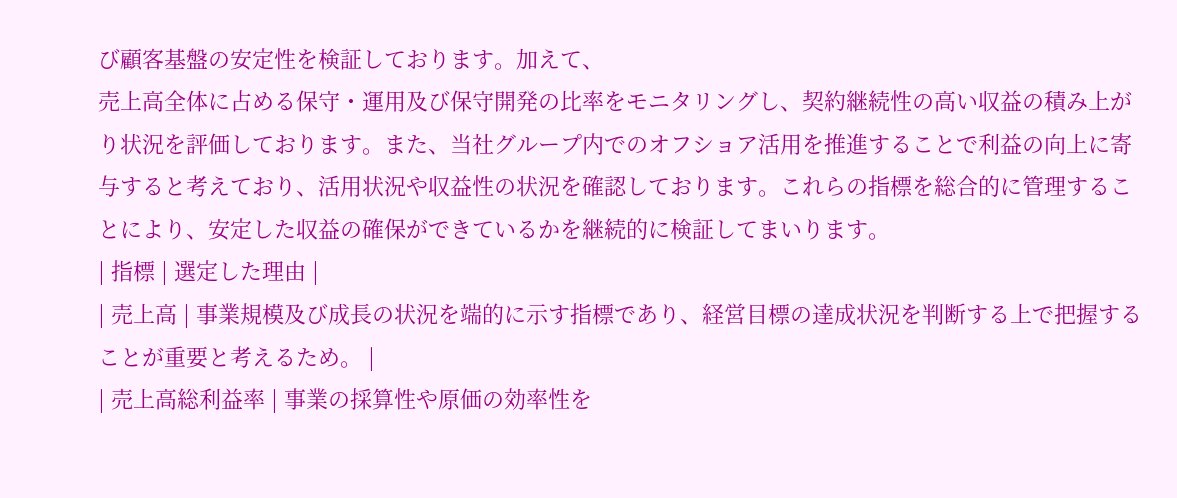び顧客基盤の安定性を検証しております。加えて、
売上高全体に占める保守・運用及び保守開発の比率をモニタリングし、契約継続性の高い収益の積み上がり状況を評価しております。また、当社グループ内でのオフショア活用を推進することで利益の向上に寄与すると考えており、活用状況や収益性の状況を確認しております。これらの指標を総合的に管理することにより、安定した収益の確保ができているかを継続的に検証してまいります。
| 指標 | 選定した理由 |
| 売上高 | 事業規模及び成長の状況を端的に示す指標であり、経営目標の達成状況を判断する上で把握することが重要と考えるため。 |
| 売上高総利益率 | 事業の採算性や原価の効率性を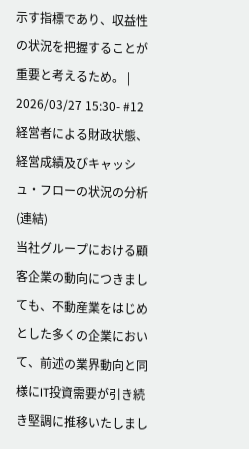示す指標であり、収益性の状況を把握することが重要と考えるため。 |
2026/03/27 15:30- #12 経営者による財政状態、経営成績及びキャッシュ・フローの状況の分析(連結)
当社グループにおける顧客企業の動向につきましても、不動産業をはじめとした多くの企業において、前述の業界動向と同様にIT投資需要が引き続き堅調に推移いたしまし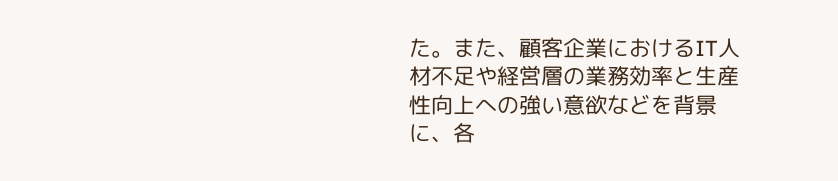た。また、顧客企業におけるIT人材不足や経営層の業務効率と生産性向上への強い意欲などを背景に、各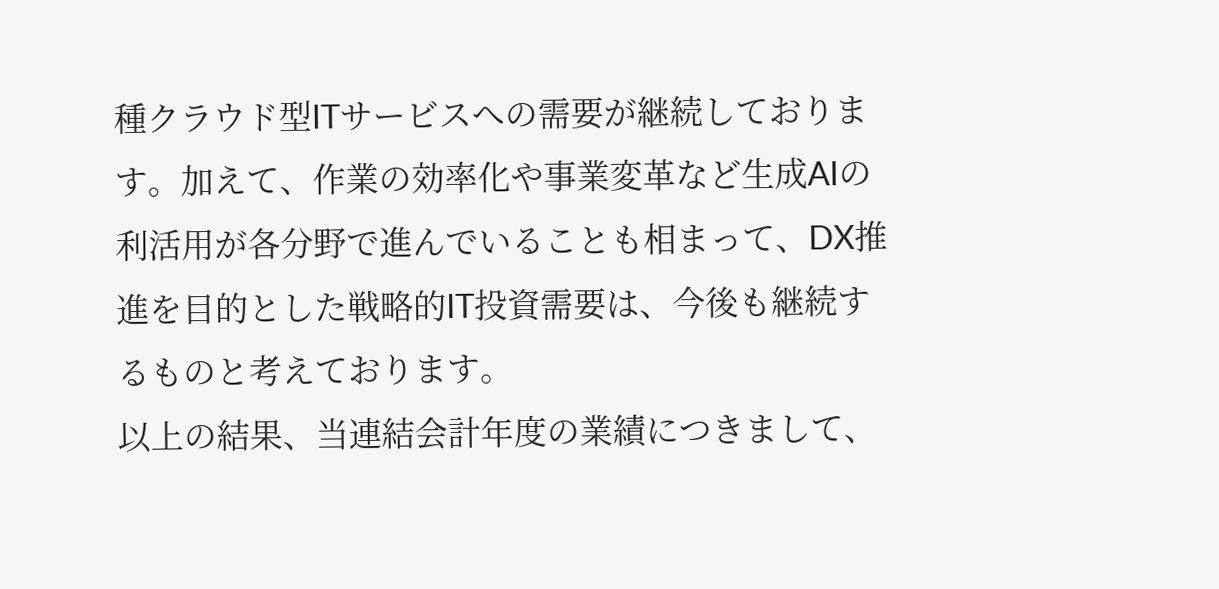種クラウド型ITサービスへの需要が継続しております。加えて、作業の効率化や事業変革など生成AIの利活用が各分野で進んでいることも相まって、DX推進を目的とした戦略的IT投資需要は、今後も継続するものと考えております。
以上の結果、当連結会計年度の業績につきまして、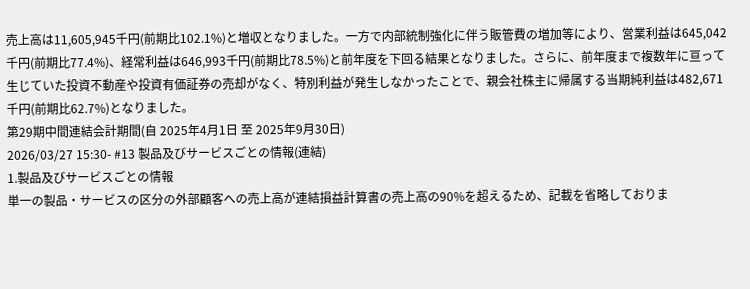売上高は11,605,945千円(前期比102.1%)と増収となりました。一方で内部統制強化に伴う販管費の増加等により、営業利益は645,042千円(前期比77.4%)、経常利益は646,993千円(前期比78.5%)と前年度を下回る結果となりました。さらに、前年度まで複数年に亘って生じていた投資不動産や投資有価証券の売却がなく、特別利益が発生しなかったことで、親会社株主に帰属する当期純利益は482,671千円(前期比62.7%)となりました。
第29期中間連結会計期間(自 2025年4月1日 至 2025年9月30日)
2026/03/27 15:30- #13 製品及びサービスごとの情報(連結)
1.製品及びサービスごとの情報
単一の製品・サービスの区分の外部顧客への売上高が連結損益計算書の売上高の90%を超えるため、記載を省略しておりま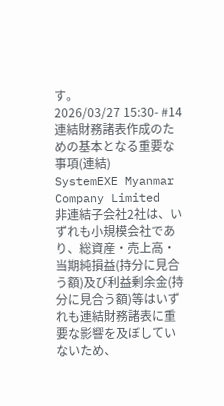す。
2026/03/27 15:30- #14 連結財務諸表作成のための基本となる重要な事項(連結)
SystemEXE Myanmar Company Limited
非連結子会社2社は、いずれも小規模会社であり、総資産・売上高・当期純損益(持分に見合う額)及び利益剰余金(持分に見合う額)等はいずれも連結財務諸表に重要な影響を及ぼしていないため、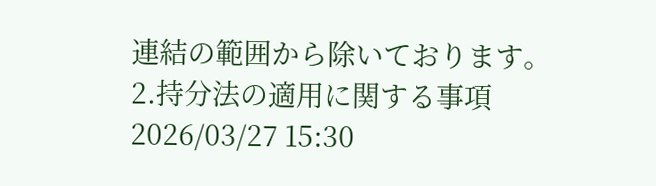連結の範囲から除いております。
2.持分法の適用に関する事項
2026/03/27 15:30